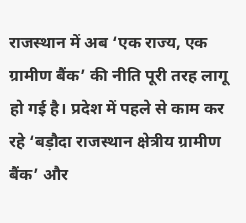राजस्थान में अब ‘एक राज्य, एक ग्रामीण बैंक’ की नीति पूरी तरह लागू हो गई है। प्रदेश में पहले से काम कर रहे ‘बड़ौदा राजस्थान क्षेत्रीय ग्रामीण बैंक’ और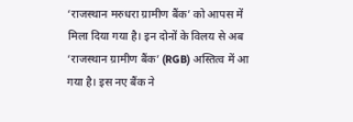‘राजस्थान मरुधरा ग्रामीण बैंक’ को आपस में मिला दिया गया है। इन दोनों के विलय से अब ‘राजस्थान ग्रामीण बैंक’ (RGB) अस्तित्व में आ गया है। इस नए बैंक ने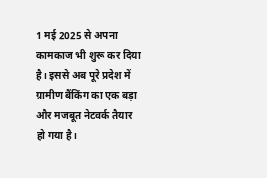1 मई 2025 से अपना कामकाज भी शुरू कर दिया है। इससे अब पूरे प्रदेश में ग्रामीण बैंकिंग का एक बड़ा और मजबूत नेटवर्क तैयार हो गया है।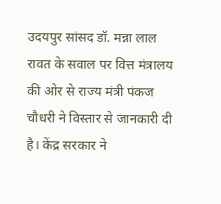उदयपुर सांसद डॉ. मन्ना लाल रावत के सवाल पर वित्त मंत्रालय की ओर से राज्य मंत्री पंकज चौधरी ने विस्तार से जानकारी दी है। केंद्र सरकार ने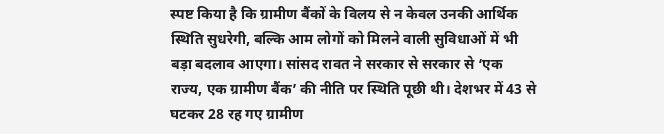स्पष्ट किया है कि ग्रामीण बैंकों के विलय से न केवल उनकी आर्थिक स्थिति सुधरेगी, बल्कि आम लोगों को मिलने वाली सुविधाओं में भी बड़ा बदलाव आएगा। सांसद रावत ने सरकार से सरकार से ‘एक राज्य, एक ग्रामीण बैंक’ की नीति पर स्थिति पूछी थी। देशभर में 43 से घटकर 28 रह गए ग्रामीण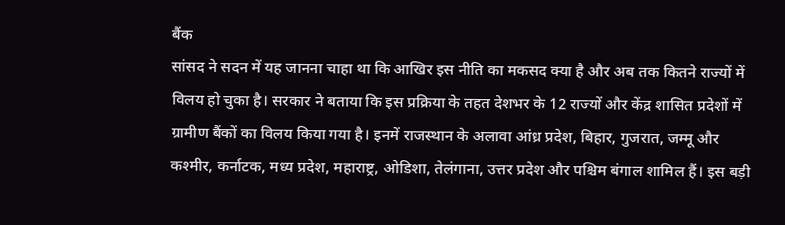बैंक
सांसद ने सदन में यह जानना चाहा था कि आखिर इस नीति का मकसद क्या है और अब तक कितने राज्यों में विलय हो चुका है। सरकार ने बताया कि इस प्रक्रिया के तहत देशभर के 12 राज्यों और केंद्र शासित प्रदेशों में ग्रामीण बैंकों का विलय किया गया है। इनमें राजस्थान के अलावा आंध्र प्रदेश, बिहार, गुजरात, जम्मू और कश्मीर, कर्नाटक, मध्य प्रदेश, महाराष्ट्र, ओडिशा, तेलंगाना, उत्तर प्रदेश और पश्चिम बंगाल शामिल हैं। इस बड़ी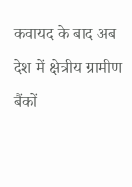कवायद के बाद अब देश में क्षेत्रीय ग्रामीण बैंकों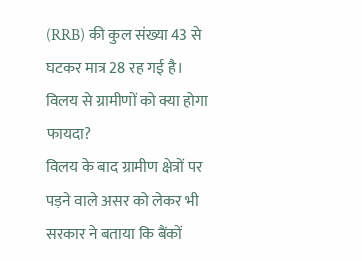(RRB) की कुल संख्या 43 से घटकर मात्र 28 रह गई है। विलय से ग्रामीणों को क्या होगा फायदा?
विलय के बाद ग्रामीण क्षेत्रों पर पड़ने वाले असर को लेकर भी सरकार ने बताया कि बैंकों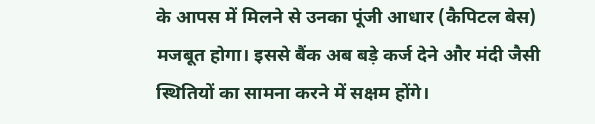के आपस में मिलने से उनका पूंजी आधार (कैपिटल बेस) मजबूत होगा। इससे बैंक अब बड़े कर्ज देने और मंदी जैसी स्थितियों का सामना करने में सक्षम होंगे।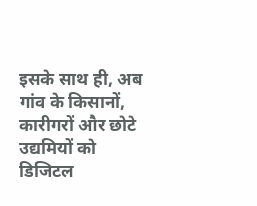इसके साथ ही, अब गांव के किसानों, कारीगरों और छोटे उद्यमियों को डिजिटल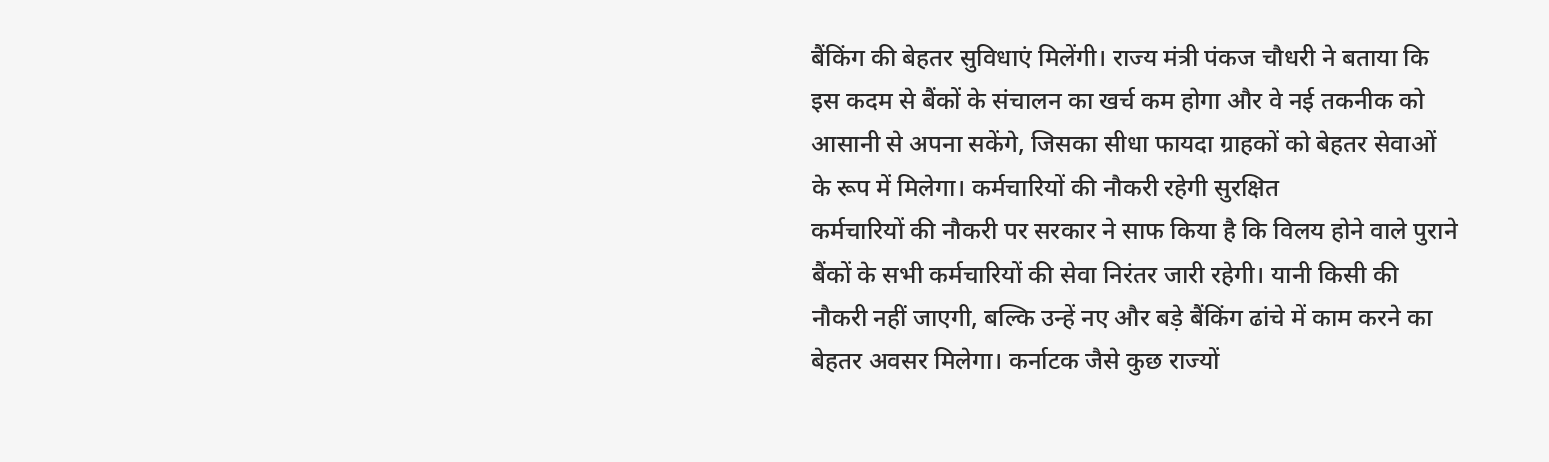बैंकिंग की बेहतर सुविधाएं मिलेंगी। राज्य मंत्री पंकज चौधरी ने बताया कि इस कदम से बैंकों के संचालन का खर्च कम होगा और वे नई तकनीक को आसानी से अपना सकेंगे, जिसका सीधा फायदा ग्राहकों को बेहतर सेवाओं के रूप में मिलेगा। कर्मचारियों की नौकरी रहेगी सुरक्षित
कर्मचारियों की नौकरी पर सरकार ने साफ किया है कि विलय होने वाले पुराने बैंकों के सभी कर्मचारियों की सेवा निरंतर जारी रहेगी। यानी किसी की नौकरी नहीं जाएगी, बल्कि उन्हें नए और बड़े बैंकिंग ढांचे में काम करने का बेहतर अवसर मिलेगा। कर्नाटक जैसे कुछ राज्यों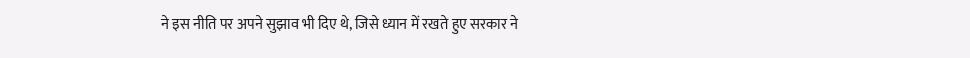ने इस नीति पर अपने सुझाव भी दिए थे, जिसे ध्यान में रखते हुए सरकार ने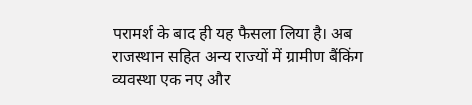परामर्श के बाद ही यह फैसला लिया है। अब राजस्थान सहित अन्य राज्यों में ग्रामीण बैंकिंग व्यवस्था एक नए और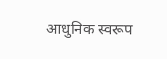आधुनिक स्वरूप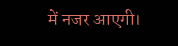में नजर आएगी।